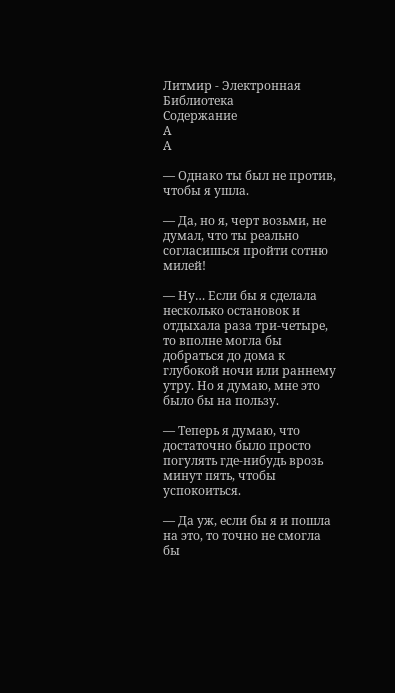Литмир - Электронная Библиотека
Содержание
A
A

— Однако ты был не против, чтобы я ушла.

— Да, но я, черт возьми, не думал, что ты реально согласишься пройти сотню милей!

— Ну… Если бы я сделала несколько остановок и отдыхала раза три-четыре, то вполне могла бы добраться до дома к глубокой ночи или раннему утру. Но я думаю, мне это было бы на пользу.

— Теперь я думаю, что достаточно было просто погулять где-нибудь врозь минут пять, чтобы успокоиться.

— Да уж, если бы я и пошла на это, то точно не смогла бы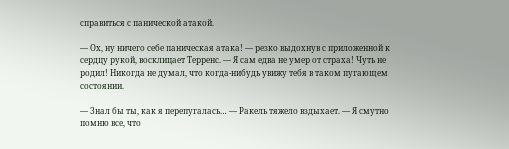справиться с панической атакой.

— Ох, ну ничего себе паническая атака! — резко выдохнув с приложенной к сердцу рукой, восклицает Терренс. — Я сам едва не умер от страха! Чуть не родил! Никогда не думал, что когда-нибудь увижу тебя в таком пугающем состоянии.

— Знал бы ты, как я перепугалась… — Ракель тяжело вздыхает. — Я смутно помню все, что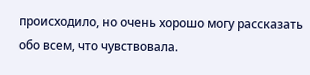происходило, но очень хорошо могу рассказать обо всем, что чувствовала.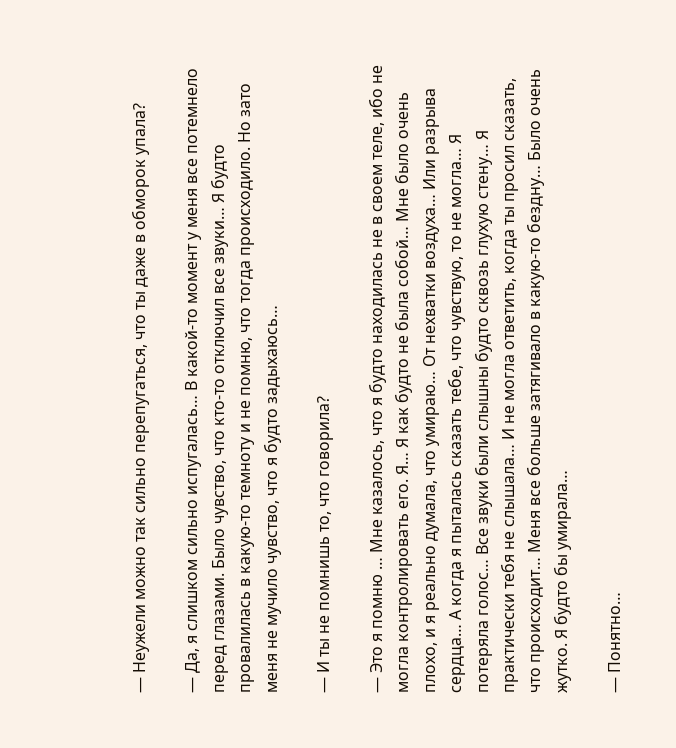— Неужели можно так сильно перепугаться, что ты даже в обморок упала?

— Да, я слишком сильно испугалась… В какой-то момент у меня все потемнело перед глазами. Было чувство, что кто-то отключил все звуки… Я будто провалилась в какую-то темноту и не помню, что тогда происходило. Но зато меня не мучило чувство, что я будто задыхаюсь…

— И ты не помнишь то, что говорила?

— Это я помню … Мне казалось, что я будто находилась не в своем теле, ибо не могла контролировать его. Я… Я как будто не была собой… Мне было очень плохо, и я реально думала, что умираю… От нехватки воздуха… Или разрыва сердца… А когда я пыталась сказать тебе, что чувствую, то не могла… Я потеряла голос… Все звуки были слышны будто сквозь глухую стену… Я практически тебя не слышала… И не могла ответить, когда ты просил сказать, что происходит… Меня все больше затягивало в какую-то бездну… Было очень жутко. Я будто бы умирала…

— Понятно…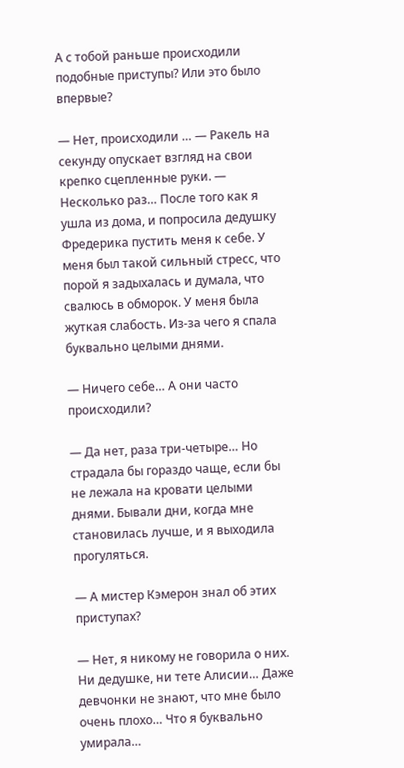А с тобой раньше происходили подобные приступы? Или это было впервые?

— Нет, происходили … — Ракель на секунду опускает взгляд на свои крепко сцепленные руки. — Несколько раз… После того как я ушла из дома, и попросила дедушку Фредерика пустить меня к себе. У меня был такой сильный стресс, что порой я задыхалась и думала, что свалюсь в обморок. У меня была жуткая слабость. Из-за чего я спала буквально целыми днями.

— Ничего себе… А они часто происходили?

— Да нет, раза три-четыре… Но страдала бы гораздо чаще, если бы не лежала на кровати целыми днями. Бывали дни, когда мне становилась лучше, и я выходила прогуляться.

— А мистер Кэмерон знал об этих приступах?

— Нет, я никому не говорила о них. Ни дедушке, ни тете Алисии… Даже девчонки не знают, что мне было очень плохо… Что я буквально умирала…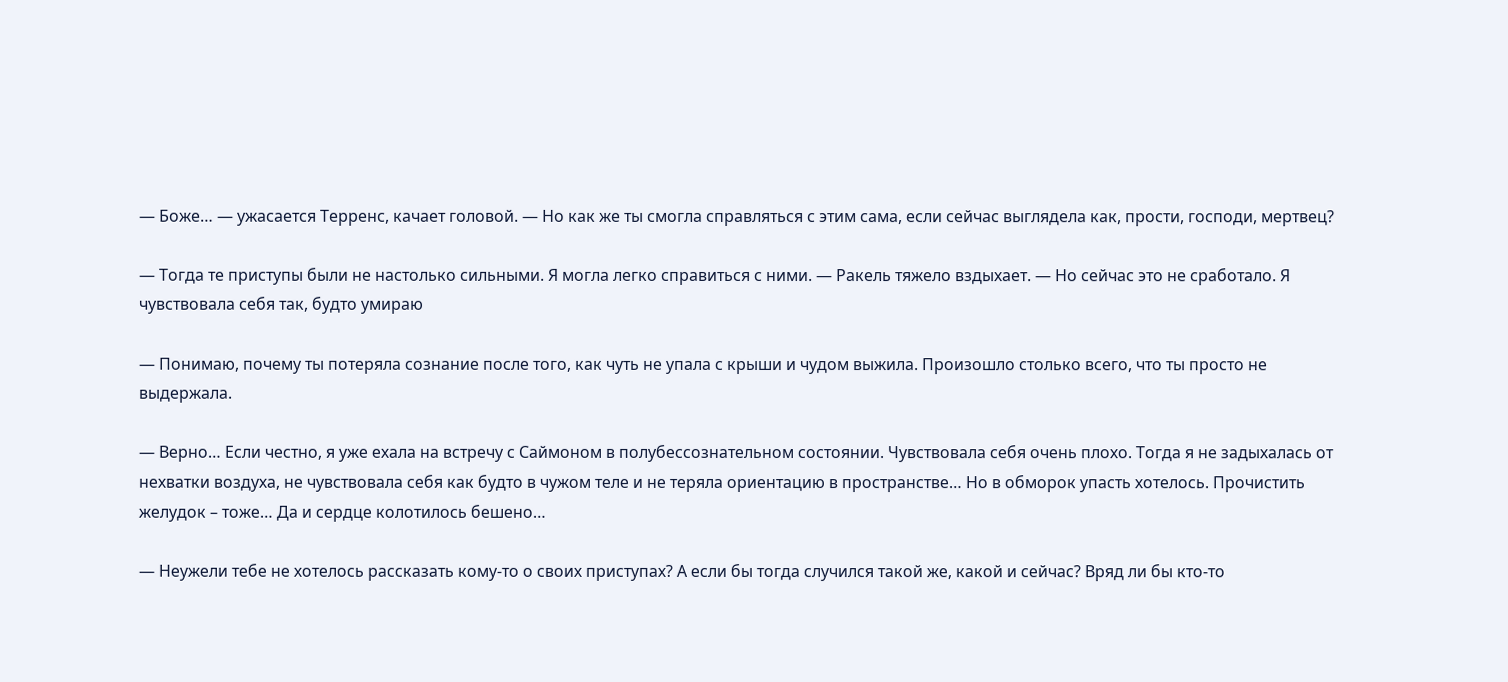— Боже… — ужасается Терренс, качает головой. — Но как же ты смогла справляться с этим сама, если сейчас выглядела как, прости, господи, мертвец?

— Тогда те приступы были не настолько сильными. Я могла легко справиться с ними. — Ракель тяжело вздыхает. — Но сейчас это не сработало. Я чувствовала себя так, будто умираю

— Понимаю, почему ты потеряла сознание после того, как чуть не упала с крыши и чудом выжила. Произошло столько всего, что ты просто не выдержала.

— Верно… Если честно, я уже ехала на встречу с Саймоном в полубессознательном состоянии. Чувствовала себя очень плохо. Тогда я не задыхалась от нехватки воздуха, не чувствовала себя как будто в чужом теле и не теряла ориентацию в пространстве… Но в обморок упасть хотелось. Прочистить желудок – тоже… Да и сердце колотилось бешено…

— Неужели тебе не хотелось рассказать кому-то о своих приступах? А если бы тогда случился такой же, какой и сейчас? Вряд ли бы кто-то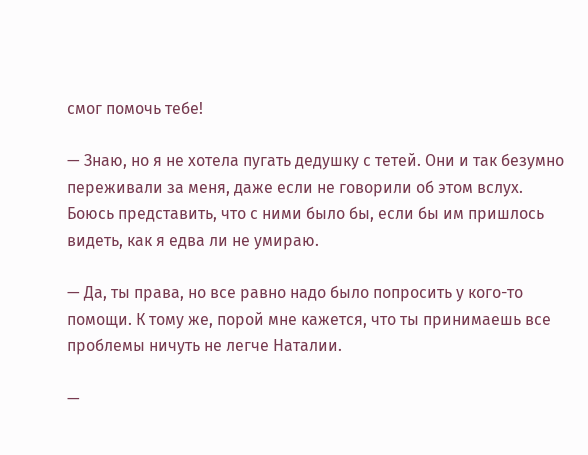смог помочь тебе!

— Знаю, но я не хотела пугать дедушку с тетей. Они и так безумно переживали за меня, даже если не говорили об этом вслух. Боюсь представить, что с ними было бы, если бы им пришлось видеть, как я едва ли не умираю.

— Да, ты права, но все равно надо было попросить у кого-то помощи. К тому же, порой мне кажется, что ты принимаешь все проблемы ничуть не легче Наталии.

—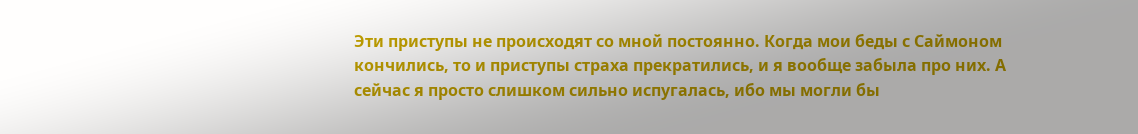Эти приступы не происходят со мной постоянно. Когда мои беды с Саймоном кончились, то и приступы страха прекратились, и я вообще забыла про них. А сейчас я просто слишком сильно испугалась, ибо мы могли бы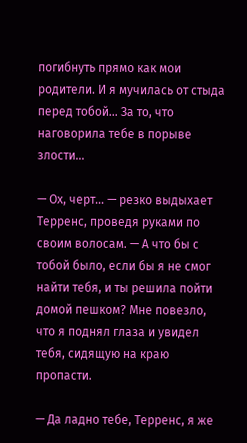погибнуть прямо как мои родители. И я мучилась от стыда перед тобой… За то, что наговорила тебе в порыве злости…

— Ох, черт… — резко выдыхает Терренс, проведя руками по своим волосам. — А что бы с тобой было, если бы я не смог найти тебя, и ты решила пойти домой пешком? Мне повезло, что я поднял глаза и увидел тебя, сидящую на краю пропасти.

— Да ладно тебе, Терренс, я же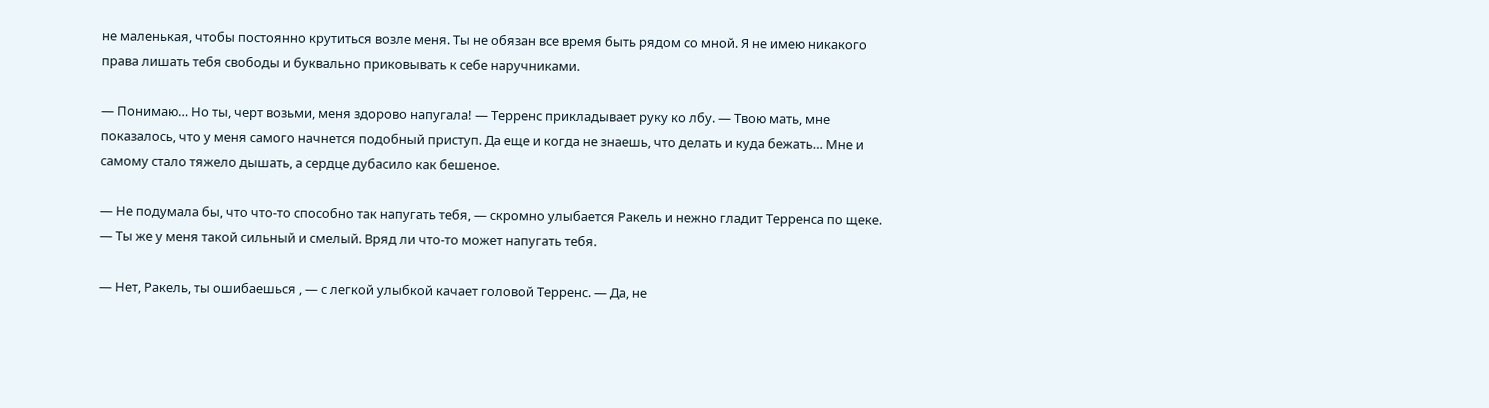не маленькая, чтобы постоянно крутиться возле меня. Ты не обязан все время быть рядом со мной. Я не имею никакого права лишать тебя свободы и буквально приковывать к себе наручниками.

— Понимаю… Но ты, черт возьми, меня здорово напугала! — Терренс прикладывает руку ко лбу. — Твою мать, мне показалось, что у меня самого начнется подобный приступ. Да еще и когда не знаешь, что делать и куда бежать… Мне и самому стало тяжело дышать, а сердце дубасило как бешеное.

— Не подумала бы, что что-то способно так напугать тебя, — скромно улыбается Ракель и нежно гладит Терренса по щеке. — Ты же у меня такой сильный и смелый. Вряд ли что-то может напугать тебя.

— Нет, Ракель, ты ошибаешься , — с легкой улыбкой качает головой Терренс. — Да, не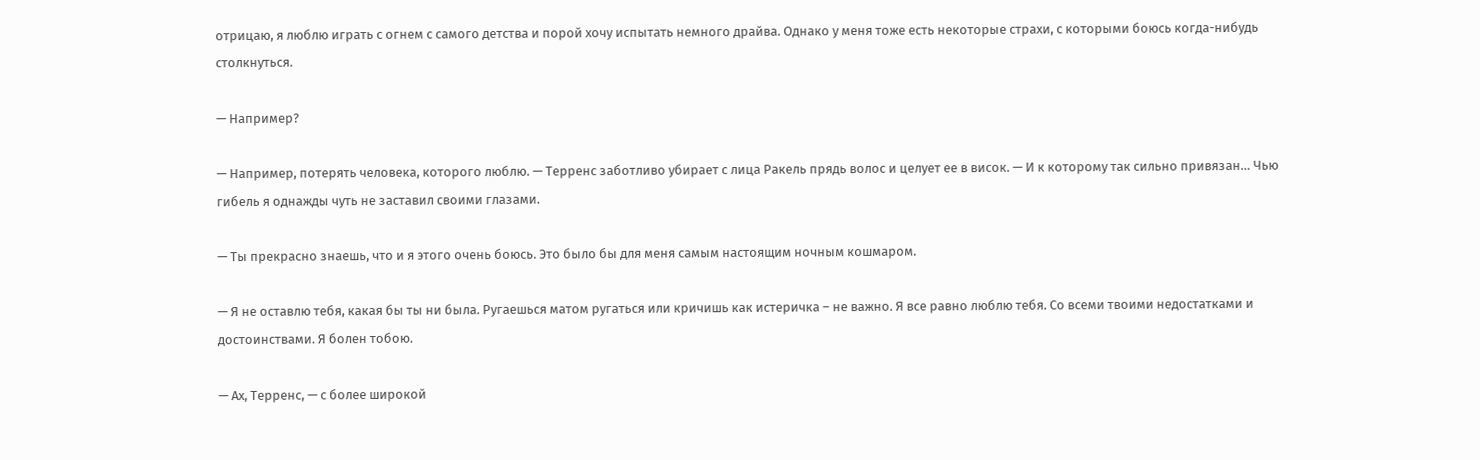отрицаю, я люблю играть с огнем с самого детства и порой хочу испытать немного драйва. Однако у меня тоже есть некоторые страхи, с которыми боюсь когда-нибудь столкнуться.

— Например?

— Например, потерять человека, которого люблю. — Терренс заботливо убирает с лица Ракель прядь волос и целует ее в висок. — И к которому так сильно привязан… Чью гибель я однажды чуть не заставил своими глазами.

— Ты прекрасно знаешь, что и я этого очень боюсь. Это было бы для меня самым настоящим ночным кошмаром.

— Я не оставлю тебя, какая бы ты ни была. Ругаешься матом ругаться или кричишь как истеричка – не важно. Я все равно люблю тебя. Со всеми твоими недостатками и достоинствами. Я болен тобою.

— Ах, Терренс, — с более широкой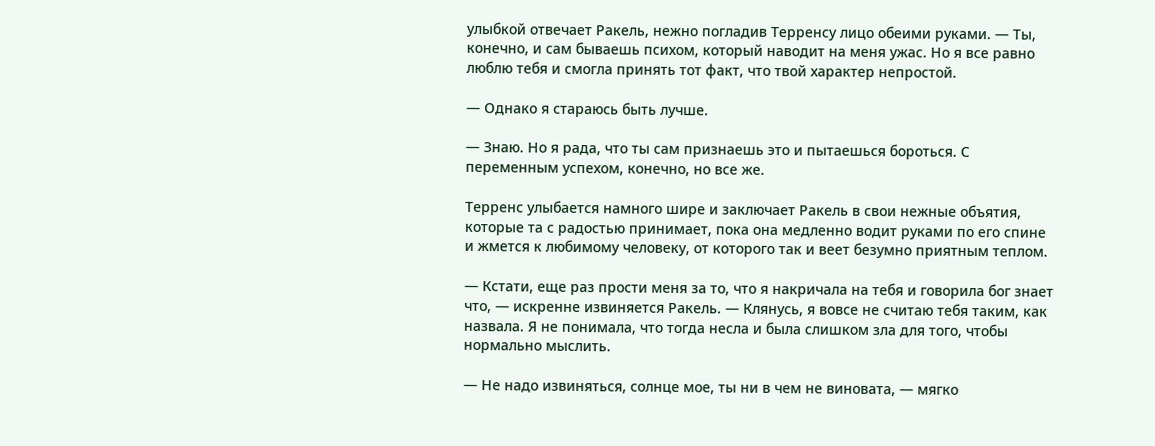улыбкой отвечает Ракель, нежно погладив Терренсу лицо обеими руками. — Ты, конечно, и сам бываешь психом, который наводит на меня ужас. Но я все равно люблю тебя и смогла принять тот факт, что твой характер непростой.

— Однако я стараюсь быть лучше.

— Знаю. Но я рада, что ты сам признаешь это и пытаешься бороться. С переменным успехом, конечно, но все же.

Терренс улыбается намного шире и заключает Ракель в свои нежные объятия, которые та с радостью принимает, пока она медленно водит руками по его спине и жмется к любимому человеку, от которого так и веет безумно приятным теплом.

— Кстати, еще раз прости меня за то, что я накричала на тебя и говорила бог знает что, — искренне извиняется Ракель. — Клянусь, я вовсе не считаю тебя таким, как назвала. Я не понимала, что тогда несла и была слишком зла для того, чтобы нормально мыслить.

— Не надо извиняться, солнце мое, ты ни в чем не виновата, — мягко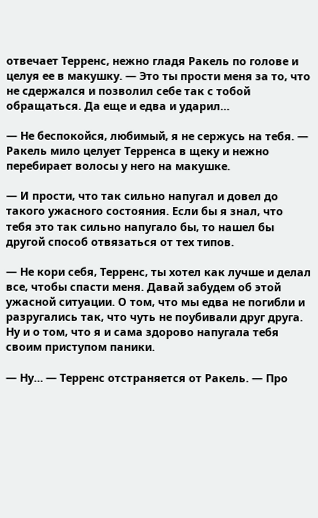отвечает Терренс, нежно гладя Ракель по голове и целуя ее в макушку. — Это ты прости меня за то, что не сдержался и позволил себе так с тобой обращаться. Да еще и едва и ударил…

— Не беспокойся, любимый, я не сержусь на тебя. — Ракель мило целует Терренса в щеку и нежно перебирает волосы у него на макушке.

— И прости, что так сильно напугал и довел до такого ужасного состояния. Если бы я знал, что тебя это так сильно напугало бы, то нашел бы другой способ отвязаться от тех типов.

— Не кори себя, Терренс, ты хотел как лучше и делал все, чтобы спасти меня. Давай забудем об этой ужасной ситуации. О том, что мы едва не погибли и разругались так, что чуть не поубивали друг друга. Ну и о том, что я и сама здорово напугала тебя своим приступом паники.

— Ну… — Терренс отстраняется от Ракель. — Про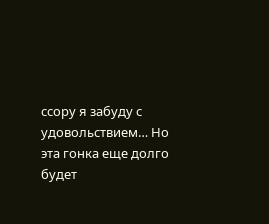ссору я забуду с удовольствием… Но эта гонка еще долго будет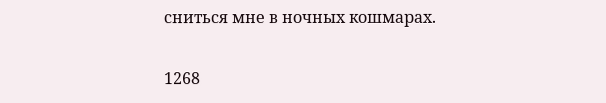сниться мне в ночных кошмарах.

1268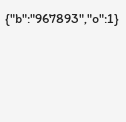{"b":"967893","o":1}